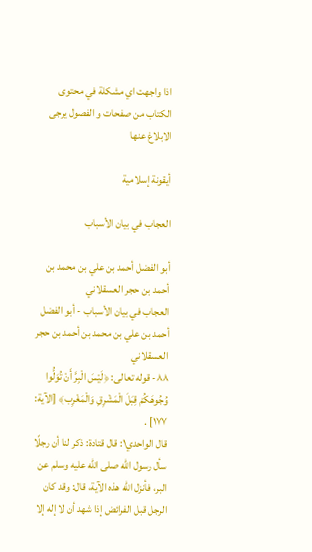اذا واجهت اي مشكلة في محتوى الكتاب من صفحات و الفصول يرجى الابلاغ عنها

أيقونة إسلامية

العجاب في بيان الأسباب

أبو الفضل أحمد بن علي بن محمد بن أحمد بن حجر العسقلاني
العجاب في بيان الأسباب - أبو الفضل أحمد بن علي بن محمد بن أحمد بن حجر العسقلاني
٨٨- قوله تعالى: ﴿لَيْسَ الْبِرَّ أَنْ تُوَلُّوا وُجُوهَكُمْ قِبَلَ الْمَشْرِقِ وَالْمَغْرِب﴾ [الآية: ١٧٧] .
قال الواحدي١: قال قتادة: ذكر لنا أن رجلًا سأل رسول الله صلى الله عليه وسلم عن البر، فأنزل الله هذه الآية، قال: وقد كان الرجل قبل الفرائض إذا شهد أن لا إله إلا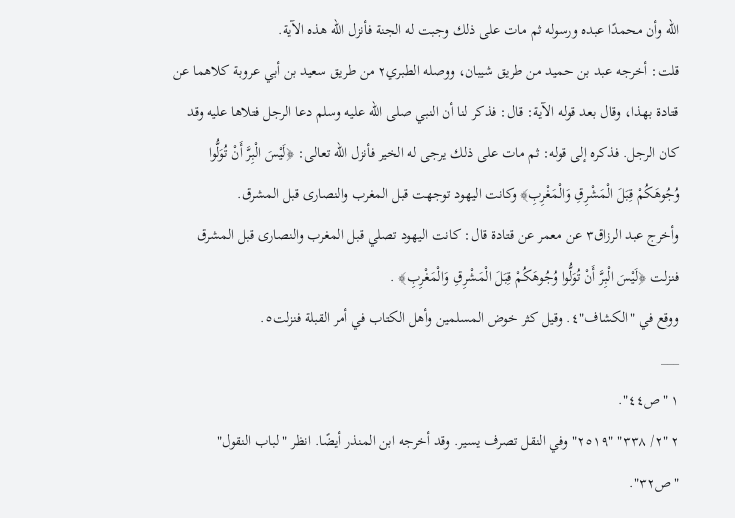الله وأن محمدًا عبده ورسوله ثم مات على ذلك وجبت له الجنة فأنزل الله هذه الآية.
قلت: أخرجه عبد بن حميد من طريق شيبان، ووصله الطبري٢ من طريق سعيد بن أبي عروبة كلاهما عن قتادة بهذا، وقال بعد قوله الآية: قال: فذكر لنا أن النبي صلى الله عليه وسلم دعا الرجل فتلاها عليه وقد كان الرجل. فذكره إلى قوله: ثم مات على ذلك يرجى له الخير فأنزل الله تعالى: ﴿لَيْسَ الْبِرَّ أَنْ تُوَلُّوا وُجُوهَكُمْ قِبَلَ الْمَشْرِقِ وَالْمَغْرِبِ﴾ وكانت اليهود توجهت قبل المغرب والنصارى قبل المشرق.
وأخرج عبد الرزاق٣ عن معمر عن قتادة قال: كانت اليهود تصلي قبل المغرب والنصارى قبل المشرق فنزلت ﴿لَيْسَ الْبِرَّ أَنْ تُوَلُّوا وُجُوهَكُمْ قِبَلَ الْمَشْرِقِ وَالْمَغْرِبِ﴾ .
ووقع في "الكشاف"٤. وقيل كثر خوض المسلمين وأهل الكتاب في أمر القبلة فنزلت٥.
___
١ "ص٤٤".
٢ "٢/ ٣٣٨" "٢٥١٩" وفي النقل تصرف يسير. وقد أخرجه ابن المنذر أيضًا. انظر "لباب النقول" "ص٣٢".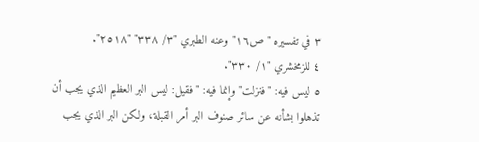٣ في تفسيره "ص١٦" وعنه الطبري "٣/ ٣٣٨" "٢٥١٨".
٤ للزمخشري "١/ ٣٣٠".
٥ ليس فيه: "فنزلت" وإنما فيه: "فقيل: ليس البر العظيم الذي يجب أن تذهلوا بشأنه عن سائر صنوف البر أمر القبلة، ولكن البر الذي يجب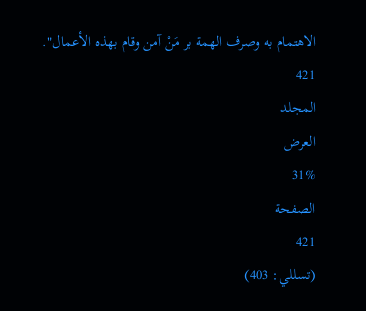الاهتمام به وصرف الهمة بر مَنْ آمن وقام بهذه الأعمال".
421
المجلد
العرض
31%
الصفحة
421
(تسللي: 403)